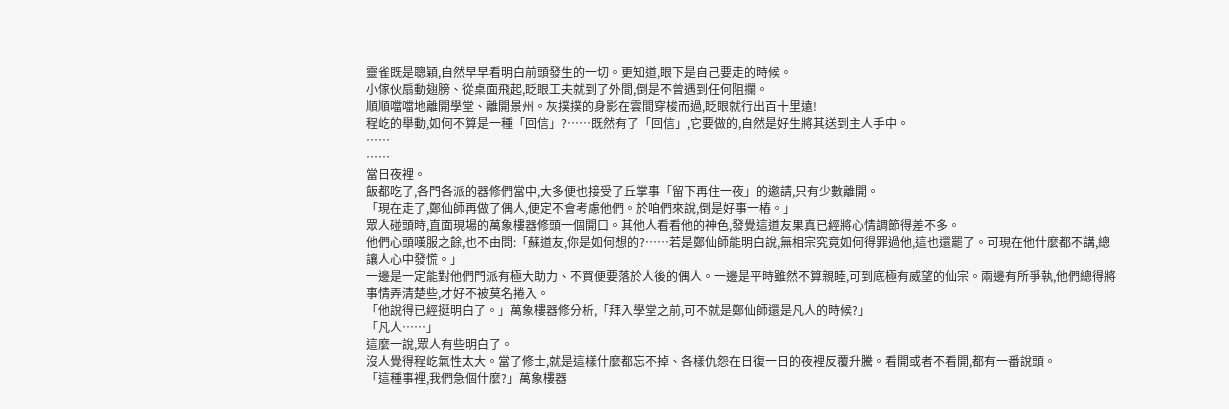靈雀既是聰穎,自然早早看明白前頭發生的一切。更知道,眼下是自己要走的時候。
小傢伙扇動翅膀、從桌面飛起,眨眼工夫就到了外間,倒是不曾遇到任何阻攔。
順順噹噹地離開學堂、離開景州。灰撲撲的身影在雲間穿梭而過,眨眼就行出百十里遠!
程屹的舉動,如何不算是一種「回信」?……既然有了「回信」,它要做的,自然是好生將其送到主人手中。
……
……
當日夜裡。
飯都吃了,各門各派的器修們當中,大多便也接受了丘掌事「留下再住一夜」的邀請,只有少數離開。
「現在走了,鄭仙師再做了偶人,便定不會考慮他們。於咱們來說,倒是好事一樁。」
眾人碰頭時,直面現場的萬象樓器修頭一個開口。其他人看看他的神色,發覺這道友果真已經將心情調節得差不多。
他們心頭嘆服之餘,也不由問:「蘇道友,你是如何想的?……若是鄭仙師能明白說,無相宗究竟如何得罪過他,這也還罷了。可現在他什麼都不講,總讓人心中發慌。」
一邊是一定能對他們門派有極大助力、不買便要落於人後的偶人。一邊是平時雖然不算親睦,可到底極有威望的仙宗。兩邊有所爭執,他們總得將事情弄清楚些,才好不被莫名捲入。
「他說得已經挺明白了。」萬象樓器修分析,「拜入學堂之前,可不就是鄭仙師還是凡人的時候?」
「凡人……」
這麼一說,眾人有些明白了。
沒人覺得程屹氣性太大。當了修士,就是這樣什麼都忘不掉、各樣仇怨在日復一日的夜裡反覆升騰。看開或者不看開,都有一番說頭。
「這種事裡,我們急個什麼?」萬象樓器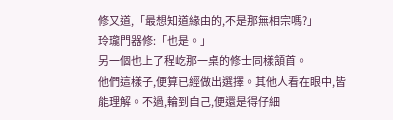修又道,「最想知道緣由的,不是那無相宗嗎?」
玲瓏門器修:「也是。」
另一個也上了程屹那一桌的修士同樣頷首。
他們這樣子,便算已經做出選擇。其他人看在眼中,皆能理解。不過,輪到自己,便還是得仔細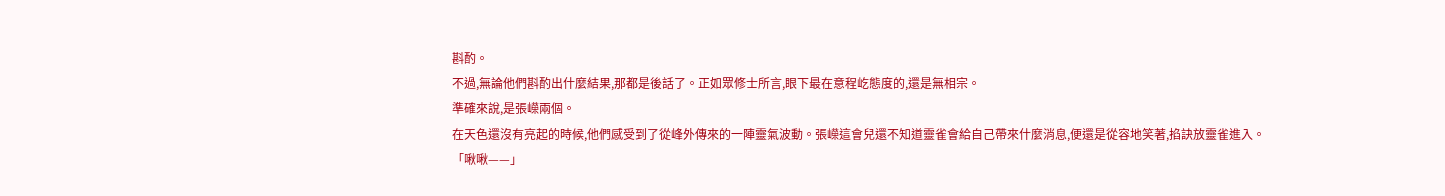斟酌。
不過,無論他們斟酌出什麼結果,那都是後話了。正如眾修士所言,眼下最在意程屹態度的,還是無相宗。
準確來說,是張嶸兩個。
在天色還沒有亮起的時候,他們感受到了從峰外傳來的一陣靈氣波動。張嶸這會兒還不知道靈雀會給自己帶來什麼消息,便還是從容地笑著,掐訣放靈雀進入。
「啾啾——」